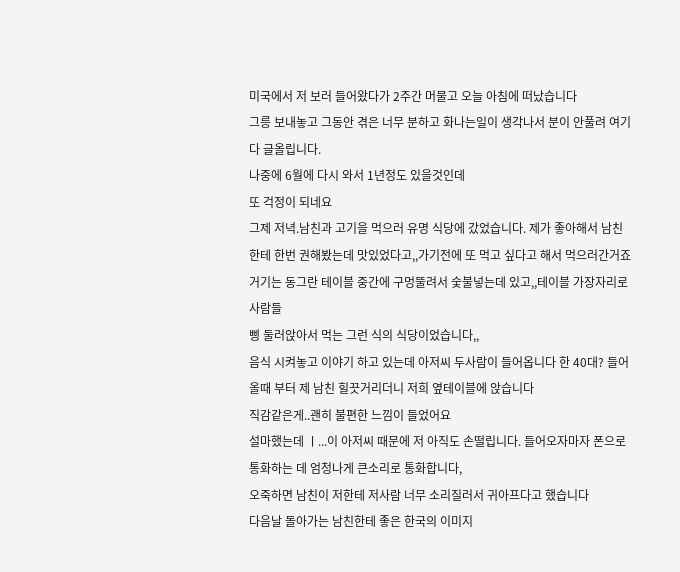미국에서 저 보러 들어왔다가 2주간 머물고 오늘 아침에 떠났습니다
그릉 보내놓고 그동안 겪은 너무 분하고 화나는일이 생각나서 분이 안풀려 여기다 글올립니다.
나중에 6월에 다시 와서 1년정도 있을것인데
또 걱정이 되네요
그제 저녁.남친과 고기을 먹으러 유명 식당에 갔었습니다. 제가 좋아해서 남친한테 한번 권해봤는데 맛있었다고,,가기전에 또 먹고 싶다고 해서 먹으러간거죠
거기는 동그란 테이블 중간에 구멍뚤려서 숯불넣는데 있고,,테이블 가장자리로 사람들
삥 둘러앉아서 먹는 그런 식의 식당이었습니다,,
음식 시켜놓고 이야기 하고 있는데 아저씨 두사람이 들어옵니다 한 40대? 들어올때 부터 제 남친 힐끗거리더니 저희 옆테이블에 앉습니다
직감같은게..괜히 불편한 느낌이 들었어요
설마했는데 ㅣ...이 아저씨 때문에 저 아직도 손떨립니다. 들어오자마자 폰으로 통화하는 데 엄청나게 큰소리로 통화합니다,
오죽하면 남친이 저한테 저사람 너무 소리질러서 귀아프다고 했습니다
다음날 돌아가는 남친한테 좋은 한국의 이미지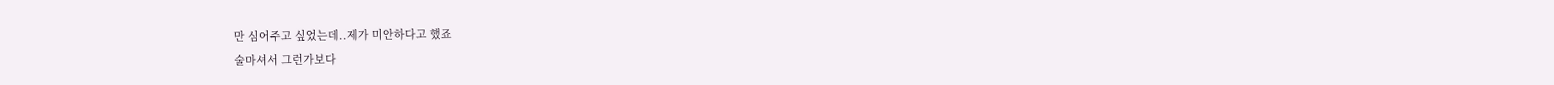만 심어주고 싶었는데..제가 미안하다고 했죠
술마셔서 그런가보다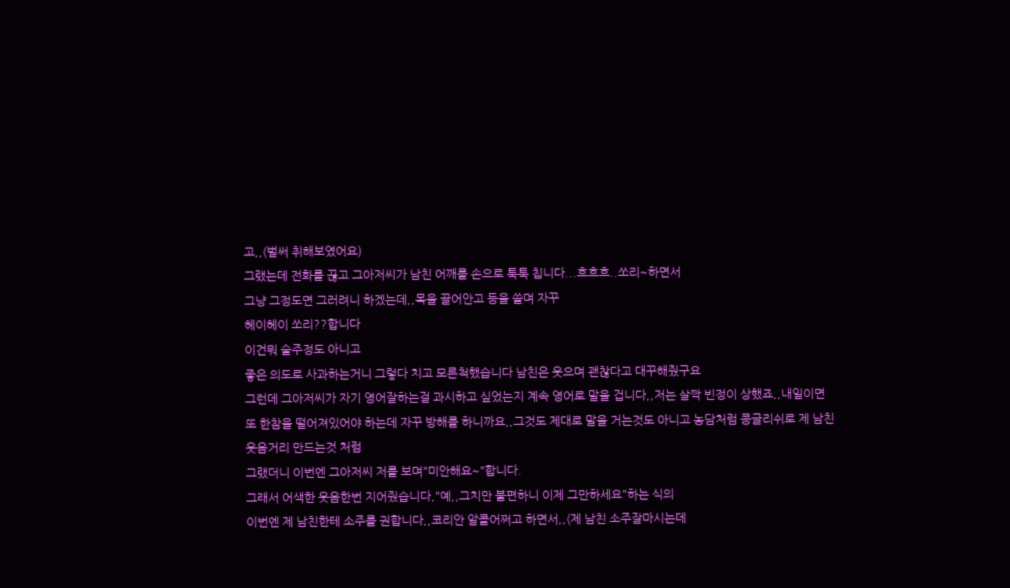고,,(벌써 취해보였어요)
그랬는데 전화를 끊고 그아저씨가 남친 어깨를 손으로 툭툭 칩니다...흐흐흐..쏘리~하면서
그냥 그정도면 그러려니 하겠는데,,목을 끌어안고 등을 쓸며 자꾸
헤이헤이 쏘리??합니다
이건뭐 술주정도 아니고
좋은 의도로 사과하는거니 그렇다 치고 모른척했습니다 남친은 웃으며 괜찮다고 대꾸해줬구요
그런데 그아저씨가 자기 영어잘하는걸 과시하고 싶었는지 계속 영어로 말을 겁니다,,저는 살짝 빈정이 상했죠,,내일이면 또 한참을 떨어져있어야 하는데 자꾸 방해를 하니까요,,그것도 제대로 말을 거는것도 아니고 농담처럼 콩글리쉬로 제 남친
웃음거리 만드는것 처럼
그랬더니 이번엔 그아저씨 저를 보며"미안해요~"합니다.
그래서 어색한 웃음한번 지어줬습니다,"예,,그치만 불편하니 이제 그만하세요"하는 식의
이번엔 제 남친한테 소주를 권합니다,,코리안 알콜어쩌고 하면서,,(제 남친 소주잘마시는데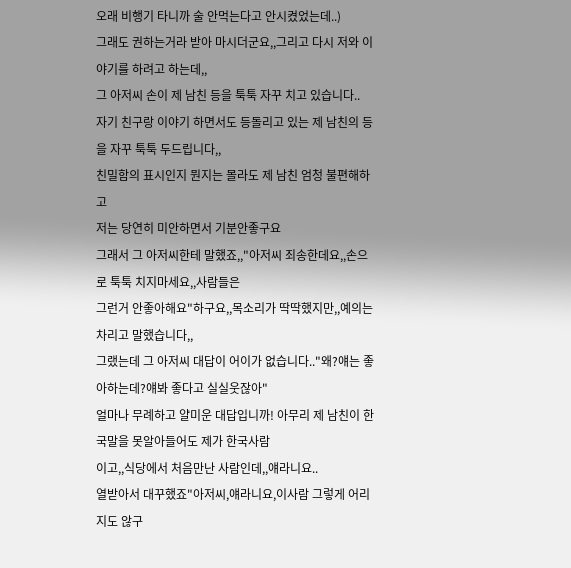오래 비행기 타니까 술 안먹는다고 안시켰었는데..)
그래도 권하는거라 받아 마시더군요,,그리고 다시 저와 이야기를 하려고 하는데,,
그 아저씨 손이 제 남친 등을 툭툭 자꾸 치고 있습니다..
자기 친구랑 이야기 하면서도 등돌리고 있는 제 남친의 등을 자꾸 툭툭 두드립니다,,
친밀함의 표시인지 뭔지는 몰라도 제 남친 엄청 불편해하고
저는 당연히 미안하면서 기분안좋구요
그래서 그 아저씨한테 말했죠,,"아저씨 죄송한데요,,손으로 툭툭 치지마세요,,사람들은
그런거 안좋아해요"하구요,,목소리가 딱딱했지만,,예의는 차리고 말했습니다,,
그랬는데 그 아저씨 대답이 어이가 없습니다.."왜?얘는 좋아하는데?얘봐 좋다고 실실웃잖아"
얼마나 무례하고 얄미운 대답입니까! 아무리 제 남친이 한국말을 못알아들어도 제가 한국사람
이고,,식당에서 처음만난 사람인데,,얘라니요..
열받아서 대꾸했죠"아저씨,얘라니요,이사람 그렇게 어리지도 않구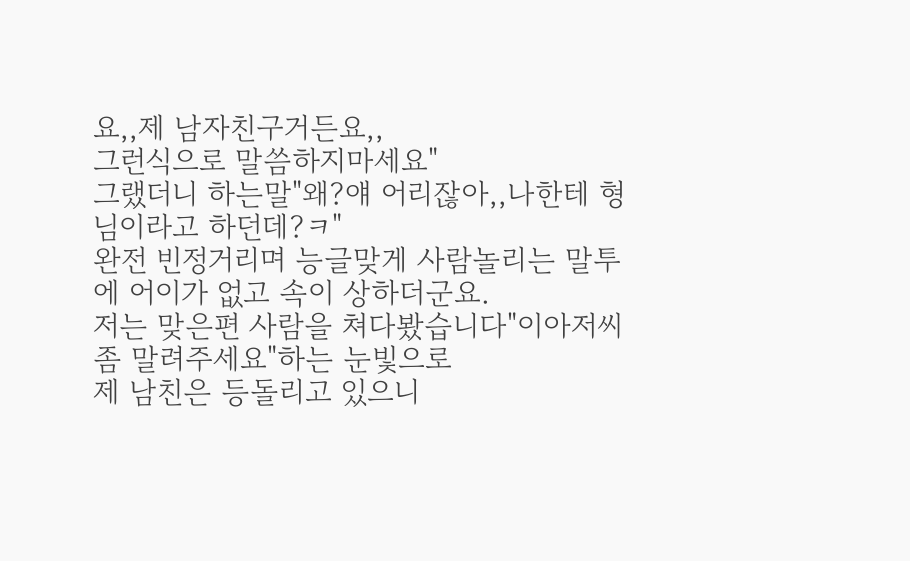요,,제 남자친구거든요,,
그런식으로 말씀하지마세요"
그랬더니 하는말"왜?얘 어리잖아,,나한테 형님이라고 하던데?ㅋ"
완전 빈정거리며 능글맞게 사람놀리는 말투에 어이가 없고 속이 상하더군요.
저는 맞은편 사람을 쳐다봤습니다"이아저씨좀 말려주세요"하는 눈빛으로
제 남친은 등돌리고 있으니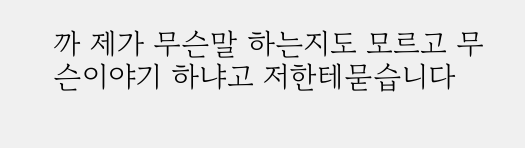까 제가 무슨말 하는지도 모르고 무슨이야기 하냐고 저한테묻습니다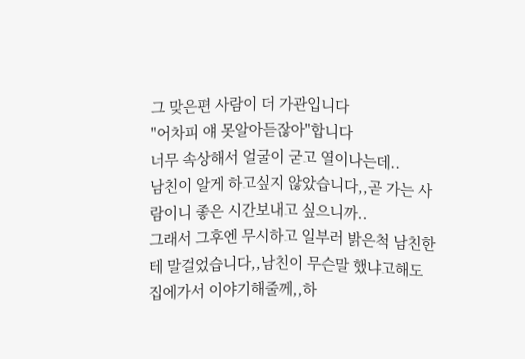그 맞은편 사람이 더 가관입니다
"어차피 얘 못알아듣잖아"합니다
너무 속상해서 얼굴이 굳고 열이나는데..
남친이 알게 하고싶지 않았습니다,,곧 가는 사람이니 좋은 시간보내고 싶으니까..
그래서 그후엔 무시하고 일부러 밝은척 남친한테 말걸었습니다,,남친이 무슨말 했냐고해도
집에가서 이야기해줄께,,하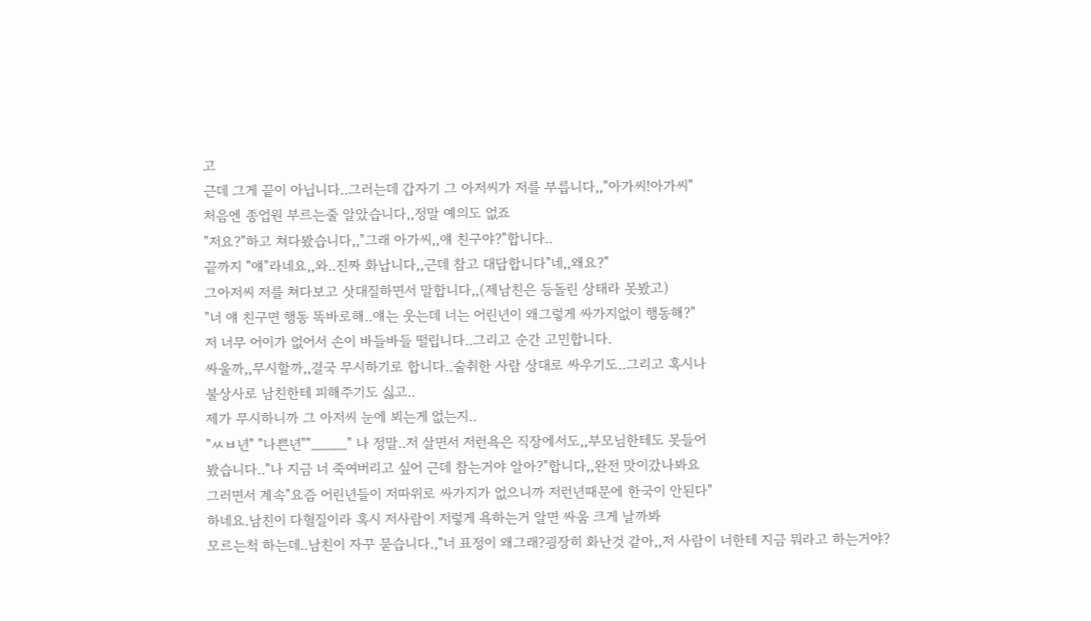고
근데 그게 끝이 아닙니다..그러는데 갑자기 그 아저씨가 저를 부릅니다,,"아가씨!아가씨"
처음엔 종업원 부르는줄 알았습니다,,정말 예의도 없죠
"저요?"하고 쳐다봤습니다,,"그래 아가씨,,얘 친구야?"합니다..
끝까지 "얘"라네요,,와..진짜 화납니다,,근데 참고 대답합니다"네,,왜요?"
그아저씨 저를 쳐다보고 삿대질하면서 말합니다,,(제남친은 등돌린 상태라 못봤고)
"너 얘 친구면 행동 똑바로해..얘는 웃는데 너는 어린년이 왜그렇게 싸가지없이 행동해?"
저 너무 어이가 없어서 손이 바들바들 떨립니다..그리고 순간 고민합니다.
싸울까,,무시할까,,결국 무시하기로 합니다..술취한 사람 상대로 싸우기도..그리고 혹시나
불상사로 남친한테 피해주기도 싫고..
제가 무시하니까 그 아저씨 눈에 뵈는게 없는지..
"ㅆㅂ년" "나쁜년""____" 나 정말..저 살면서 저런욕은 직장에서도,,부모님한테도 못들어
봤습니다.."나 지금 너 죽여버리고 싶어 근데 참는거야 알아?"합니다,,완전 맛이갔나봐요
그러면서 계속"요즘 어린년들이 저따위로 싸가지가 없으니까 저런년때문에 한국이 안된다"
하네요.남친이 다혈질이라 혹시 저사람이 저렇게 욕하는거 알면 싸움 크게 날까봐
모르는척 하는데..남친이 자꾸 묻습니다.,"너 표정이 왜그래?굉장히 화난것 같아,,저 사람이 너한테 지금 뭐라고 하는거야?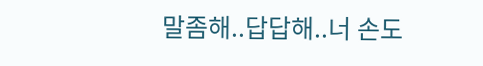말좀해..답답해..너 손도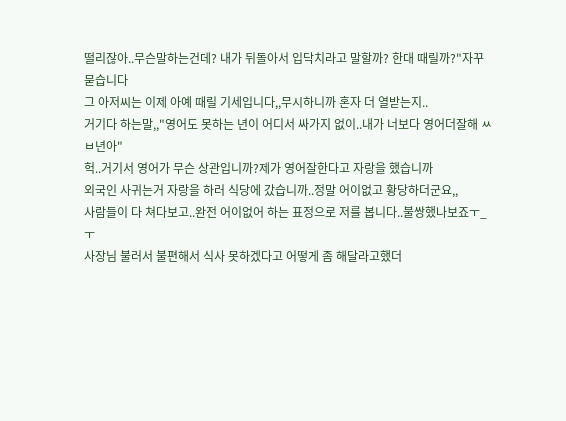떨리잖아..무슨말하는건데? 내가 뒤돌아서 입닥치라고 말할까? 한대 때릴까?"자꾸 묻습니다
그 아저씨는 이제 아예 때릴 기세입니다,,무시하니까 혼자 더 열받는지..
거기다 하는말,,"영어도 못하는 년이 어디서 싸가지 없이..내가 너보다 영어더잘해 ㅆㅂ년아"
헉..거기서 영어가 무슨 상관입니까?제가 영어잘한다고 자랑을 했습니까
외국인 사귀는거 자랑을 하러 식당에 갔습니까..정말 어이없고 황당하더군요,,
사람들이 다 쳐다보고..완전 어이없어 하는 표정으로 저를 봅니다..불쌍했나보죠ㅜ_ㅜ
사장님 불러서 불편해서 식사 못하겠다고 어떻게 좀 해달라고했더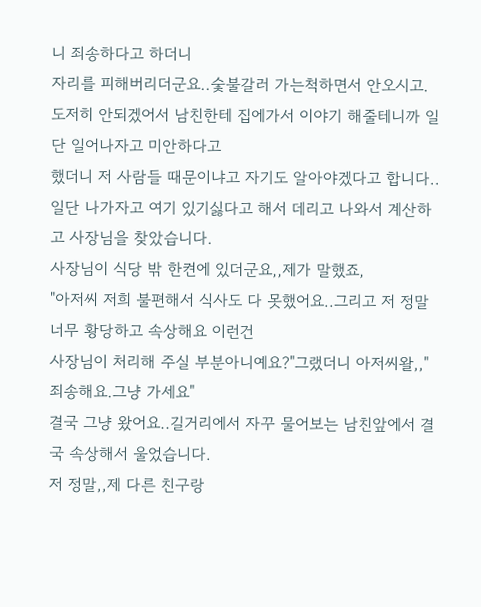니 죄송하다고 하더니
자리를 피해버리더군요..숯불갈러 가는척하면서 안오시고.
도저히 안되겠어서 남친한테 집에가서 이야기 해줄테니까 일단 일어나자고 미안하다고
했더니 저 사람들 때문이냐고 자기도 알아야겠다고 합니다..
일단 나가자고 여기 있기싫다고 해서 데리고 나와서 계산하고 사장님을 찾았습니다.
사장님이 식당 밖 한켠에 있더군요,,제가 말했죠,
"아저씨 저희 불편해서 식사도 다 못했어요..그리고 저 정말 너무 황당하고 속상해요 이런건
사장님이 처리해 주실 부분아니예요?"그랬더니 아저씨왈,,"죄송해요.그냥 가세요"
결국 그냥 왔어요..길거리에서 자꾸 물어보는 남친앞에서 결국 속상해서 울었습니다.
저 정말,,제 다른 친구랑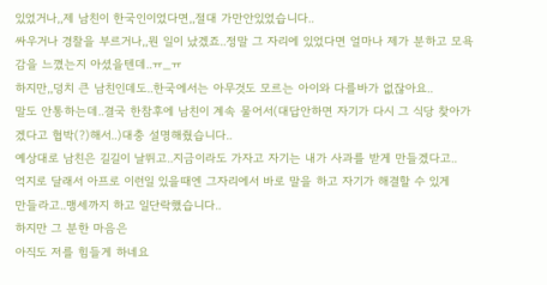있었거나,,제 남친이 한국인이었다면,,절대 가만안있었습니다..
싸우거나 경찰을 부르거나,,뭔 일이 났겠죠..정말 그 자리에 있었다면 얼마나 제가 분하고 모욕감을 느꼈는지 아셨을텐데..ㅠ_ㅠ
하지만,,덩치 큰 남친인데도..한국에서는 아무것도 모르는 아이와 다를바가 없잖아요..
말도 안통하는데..결국 한참후에 남친이 계속 물어서(대답안하면 자기가 다시 그 식당 찾아가겠다고 협박(?)해서..)대충 설명해줬습니다..
예상대로 남친은 길길이 날뛰고..지금이라도 가자고 자기는 내가 사과를 받게 만들겠다고..
억지로 달래서 아프로 이런일 있을때엔 그자리에서 바로 말을 하고 자기가 해결할 수 있게
만들라고..맹세까지 하고 일단락했습니다..
하지만 그 분한 마음은
아직도 저를 힘들게 하네요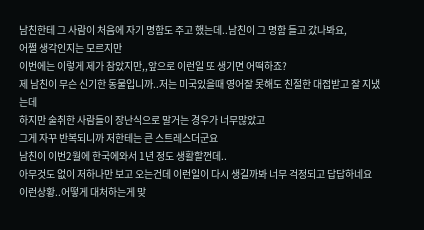남친한테 그 사람이 처음에 자기 명함도 주고 했는데..남친이 그 명함 들고 갔나봐요,
어쩔 생각인지는 모르지만
이번에는 이렇게 제가 참았지만,,앞으로 이런일 또 생기면 어떡하죠?
제 남친이 무슨 신기한 동물입니까..저는 미국있을때 영어잘 못해도 친절한 대접받고 잘 지냈는데
하지만 술취한 사람들이 장난식으로 말거는 경우가 너무많았고
그게 자꾸 반복되니까 저한테는 큰 스트레스더군요
남친이 이번2월에 한국에와서 1년 정도 생활할껀데..
아무것도 없이 저하나만 보고 오는건데 이런일이 다시 생길까봐 너무 걱정되고 답답하네요
이런상황..어떻게 대처하는게 맞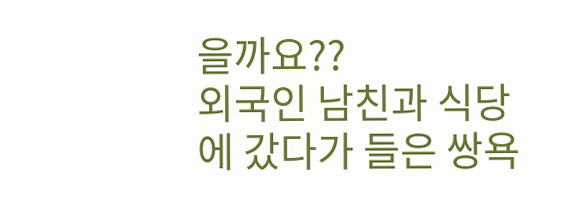을까요??
외국인 남친과 식당에 갔다가 들은 쌍욕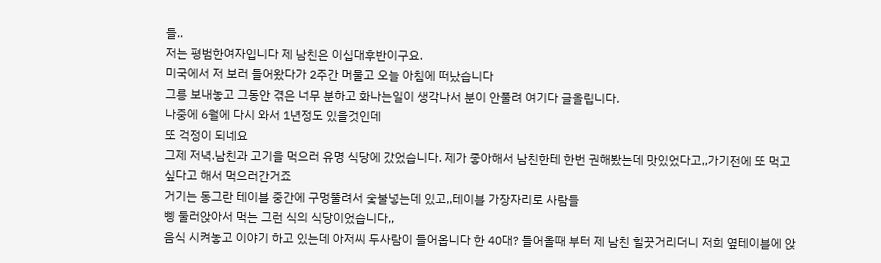들..
저는 평범한여자입니다 제 남친은 이십대후반이구요.
미국에서 저 보러 들어왔다가 2주간 머물고 오늘 아침에 떠났습니다
그릉 보내놓고 그동안 겪은 너무 분하고 화나는일이 생각나서 분이 안풀려 여기다 글올립니다.
나중에 6월에 다시 와서 1년정도 있을것인데
또 걱정이 되네요
그제 저녁.남친과 고기을 먹으러 유명 식당에 갔었습니다. 제가 좋아해서 남친한테 한번 권해봤는데 맛있었다고,,가기전에 또 먹고 싶다고 해서 먹으러간거죠
거기는 동그란 테이블 중간에 구멍뚤려서 숯불넣는데 있고,,테이블 가장자리로 사람들
삥 둘러앉아서 먹는 그런 식의 식당이었습니다,,
음식 시켜놓고 이야기 하고 있는데 아저씨 두사람이 들어옵니다 한 40대? 들어올때 부터 제 남친 힐끗거리더니 저희 옆테이블에 앉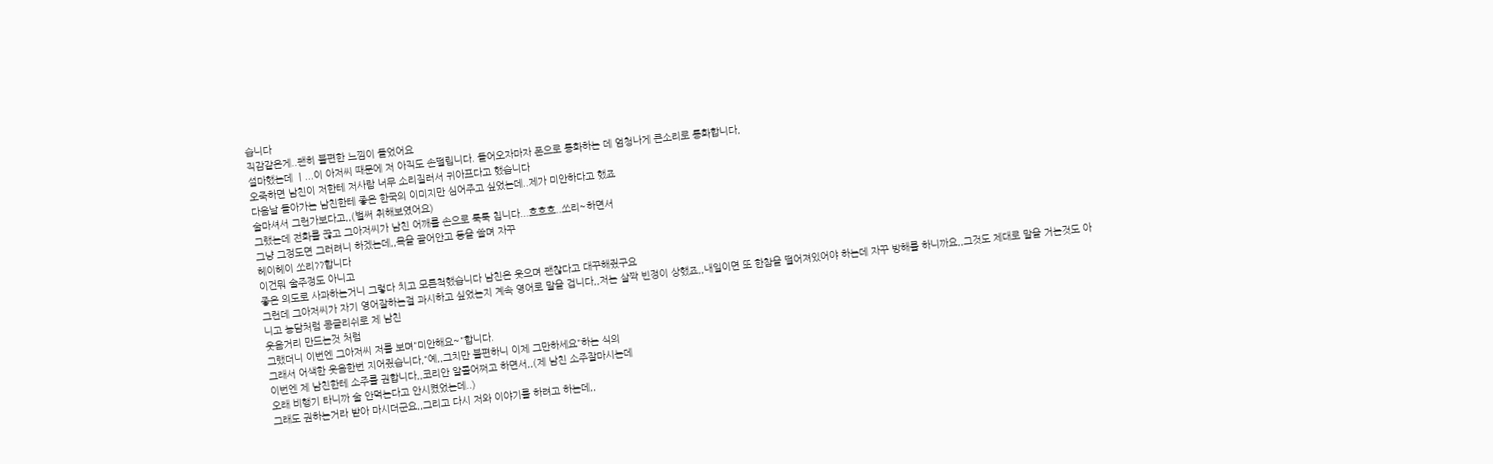습니다
직감같은게..괜히 불편한 느낌이 들었어요
설마했는데 ㅣ...이 아저씨 때문에 저 아직도 손떨립니다. 들어오자마자 폰으로 통화하는 데 엄청나게 큰소리로 통화합니다,
오죽하면 남친이 저한테 저사람 너무 소리질러서 귀아프다고 했습니다
다음날 돌아가는 남친한테 좋은 한국의 이미지만 심어주고 싶었는데..제가 미안하다고 했죠
술마셔서 그런가보다고,,(벌써 취해보였어요)
그랬는데 전화를 끊고 그아저씨가 남친 어깨를 손으로 툭툭 칩니다...흐흐흐..쏘리~하면서
그냥 그정도면 그러려니 하겠는데,,목을 끌어안고 등을 쓸며 자꾸
헤이헤이 쏘리??합니다
이건뭐 술주정도 아니고
좋은 의도로 사과하는거니 그렇다 치고 모른척했습니다 남친은 웃으며 괜찮다고 대꾸해줬구요
그런데 그아저씨가 자기 영어잘하는걸 과시하고 싶었는지 계속 영어로 말을 겁니다,,저는 살짝 빈정이 상했죠,,내일이면 또 한참을 떨어져있어야 하는데 자꾸 방해를 하니까요,,그것도 제대로 말을 거는것도 아니고 농담처럼 콩글리쉬로 제 남친
웃음거리 만드는것 처럼
그랬더니 이번엔 그아저씨 저를 보며"미안해요~"합니다.
그래서 어색한 웃음한번 지어줬습니다,"예,,그치만 불편하니 이제 그만하세요"하는 식의
이번엔 제 남친한테 소주를 권합니다,,코리안 알콜어쩌고 하면서,,(제 남친 소주잘마시는데
오래 비행기 타니까 술 안먹는다고 안시켰었는데..)
그래도 권하는거라 받아 마시더군요,,그리고 다시 저와 이야기를 하려고 하는데,,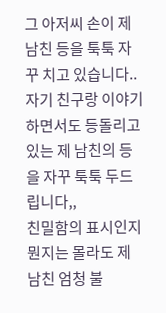그 아저씨 손이 제 남친 등을 툭툭 자꾸 치고 있습니다..
자기 친구랑 이야기 하면서도 등돌리고 있는 제 남친의 등을 자꾸 툭툭 두드립니다,,
친밀함의 표시인지 뭔지는 몰라도 제 남친 엄청 불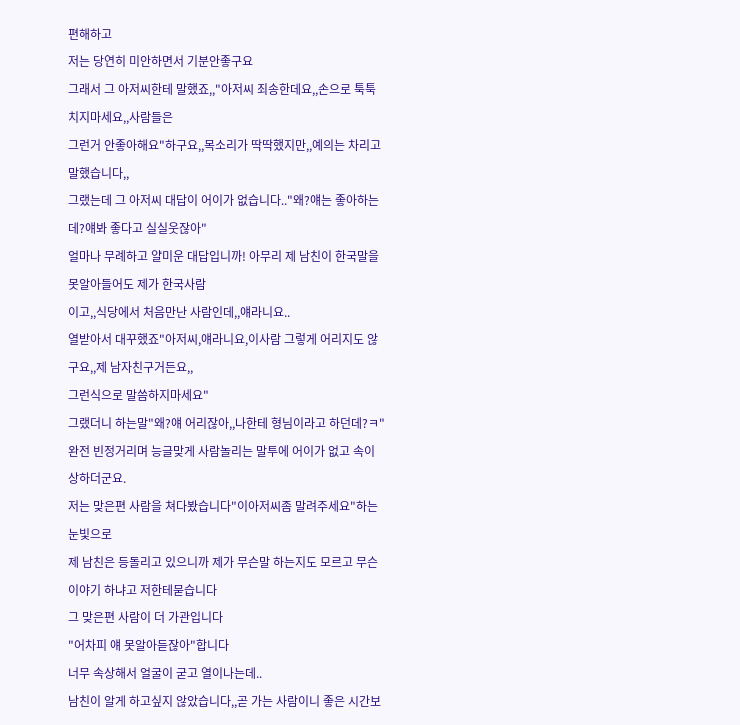편해하고
저는 당연히 미안하면서 기분안좋구요
그래서 그 아저씨한테 말했죠,,"아저씨 죄송한데요,,손으로 툭툭 치지마세요,,사람들은
그런거 안좋아해요"하구요,,목소리가 딱딱했지만,,예의는 차리고 말했습니다,,
그랬는데 그 아저씨 대답이 어이가 없습니다.."왜?얘는 좋아하는데?얘봐 좋다고 실실웃잖아"
얼마나 무례하고 얄미운 대답입니까! 아무리 제 남친이 한국말을 못알아들어도 제가 한국사람
이고,,식당에서 처음만난 사람인데,,얘라니요..
열받아서 대꾸했죠"아저씨,얘라니요,이사람 그렇게 어리지도 않구요,,제 남자친구거든요,,
그런식으로 말씀하지마세요"
그랬더니 하는말"왜?얘 어리잖아,,나한테 형님이라고 하던데?ㅋ"
완전 빈정거리며 능글맞게 사람놀리는 말투에 어이가 없고 속이 상하더군요.
저는 맞은편 사람을 쳐다봤습니다"이아저씨좀 말려주세요"하는 눈빛으로
제 남친은 등돌리고 있으니까 제가 무슨말 하는지도 모르고 무슨이야기 하냐고 저한테묻습니다
그 맞은편 사람이 더 가관입니다
"어차피 얘 못알아듣잖아"합니다
너무 속상해서 얼굴이 굳고 열이나는데..
남친이 알게 하고싶지 않았습니다,,곧 가는 사람이니 좋은 시간보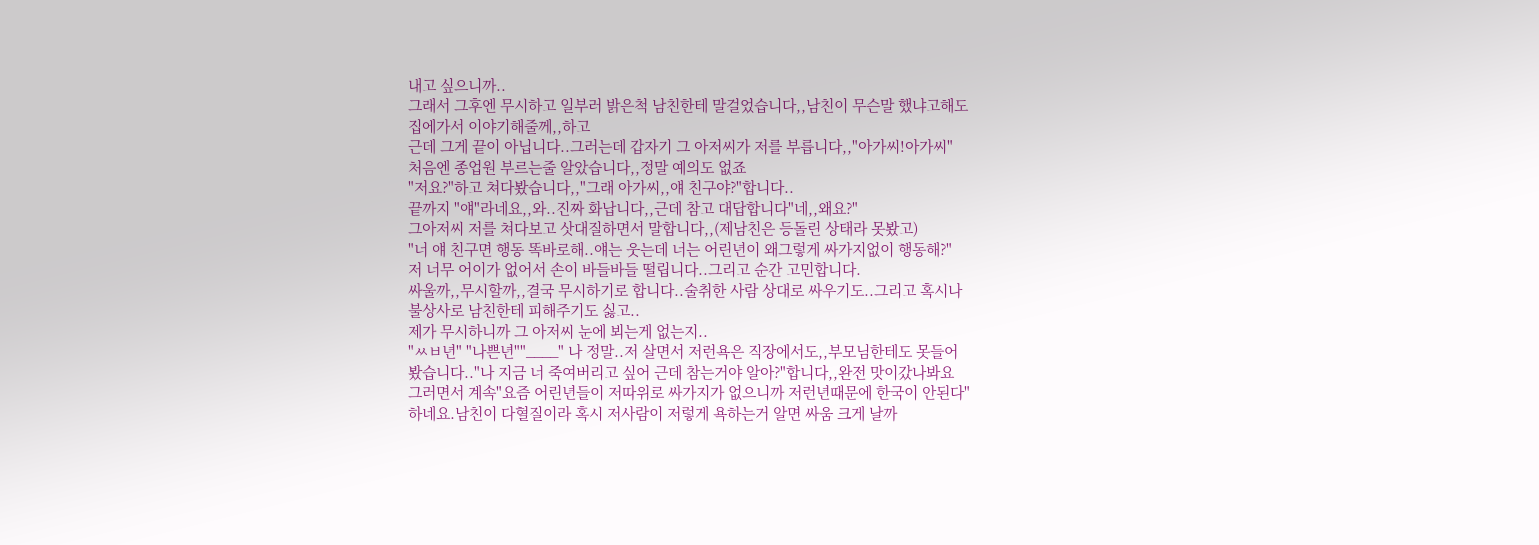내고 싶으니까..
그래서 그후엔 무시하고 일부러 밝은척 남친한테 말걸었습니다,,남친이 무슨말 했냐고해도
집에가서 이야기해줄께,,하고
근데 그게 끝이 아닙니다..그러는데 갑자기 그 아저씨가 저를 부릅니다,,"아가씨!아가씨"
처음엔 종업원 부르는줄 알았습니다,,정말 예의도 없죠
"저요?"하고 쳐다봤습니다,,"그래 아가씨,,얘 친구야?"합니다..
끝까지 "얘"라네요,,와..진짜 화납니다,,근데 참고 대답합니다"네,,왜요?"
그아저씨 저를 쳐다보고 삿대질하면서 말합니다,,(제남친은 등돌린 상태라 못봤고)
"너 얘 친구면 행동 똑바로해..얘는 웃는데 너는 어린년이 왜그렇게 싸가지없이 행동해?"
저 너무 어이가 없어서 손이 바들바들 떨립니다..그리고 순간 고민합니다.
싸울까,,무시할까,,결국 무시하기로 합니다..술취한 사람 상대로 싸우기도..그리고 혹시나
불상사로 남친한테 피해주기도 싫고..
제가 무시하니까 그 아저씨 눈에 뵈는게 없는지..
"ㅆㅂ년" "나쁜년""____" 나 정말..저 살면서 저런욕은 직장에서도,,부모님한테도 못들어
봤습니다.."나 지금 너 죽여버리고 싶어 근데 참는거야 알아?"합니다,,완전 맛이갔나봐요
그러면서 계속"요즘 어린년들이 저따위로 싸가지가 없으니까 저런년때문에 한국이 안된다"
하네요.남친이 다혈질이라 혹시 저사람이 저렇게 욕하는거 알면 싸움 크게 날까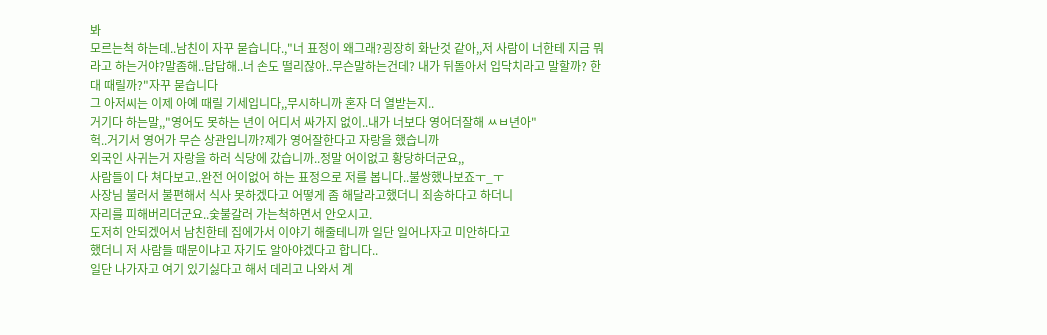봐
모르는척 하는데..남친이 자꾸 묻습니다.,"너 표정이 왜그래?굉장히 화난것 같아,,저 사람이 너한테 지금 뭐라고 하는거야?말좀해..답답해..너 손도 떨리잖아..무슨말하는건데? 내가 뒤돌아서 입닥치라고 말할까? 한대 때릴까?"자꾸 묻습니다
그 아저씨는 이제 아예 때릴 기세입니다,,무시하니까 혼자 더 열받는지..
거기다 하는말,,"영어도 못하는 년이 어디서 싸가지 없이..내가 너보다 영어더잘해 ㅆㅂ년아"
헉..거기서 영어가 무슨 상관입니까?제가 영어잘한다고 자랑을 했습니까
외국인 사귀는거 자랑을 하러 식당에 갔습니까..정말 어이없고 황당하더군요,,
사람들이 다 쳐다보고..완전 어이없어 하는 표정으로 저를 봅니다..불쌍했나보죠ㅜ_ㅜ
사장님 불러서 불편해서 식사 못하겠다고 어떻게 좀 해달라고했더니 죄송하다고 하더니
자리를 피해버리더군요..숯불갈러 가는척하면서 안오시고.
도저히 안되겠어서 남친한테 집에가서 이야기 해줄테니까 일단 일어나자고 미안하다고
했더니 저 사람들 때문이냐고 자기도 알아야겠다고 합니다..
일단 나가자고 여기 있기싫다고 해서 데리고 나와서 계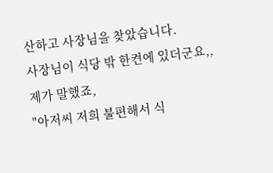산하고 사장님을 찾았습니다.
사장님이 식당 밖 한켠에 있더군요,,제가 말했죠,
"아저씨 저희 불편해서 식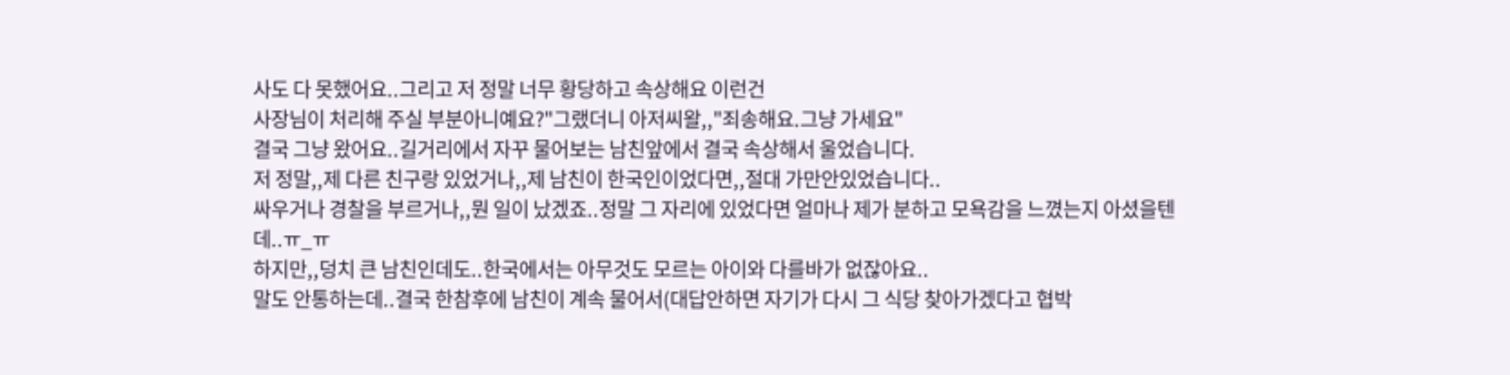사도 다 못했어요..그리고 저 정말 너무 황당하고 속상해요 이런건
사장님이 처리해 주실 부분아니예요?"그랬더니 아저씨왈,,"죄송해요.그냥 가세요"
결국 그냥 왔어요..길거리에서 자꾸 물어보는 남친앞에서 결국 속상해서 울었습니다.
저 정말,,제 다른 친구랑 있었거나,,제 남친이 한국인이었다면,,절대 가만안있었습니다..
싸우거나 경찰을 부르거나,,뭔 일이 났겠죠..정말 그 자리에 있었다면 얼마나 제가 분하고 모욕감을 느꼈는지 아셨을텐데..ㅠ_ㅠ
하지만,,덩치 큰 남친인데도..한국에서는 아무것도 모르는 아이와 다를바가 없잖아요..
말도 안통하는데..결국 한참후에 남친이 계속 물어서(대답안하면 자기가 다시 그 식당 찾아가겠다고 협박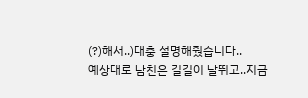(?)해서..)대충 설명해줬습니다..
예상대로 남친은 길길이 날뛰고..지금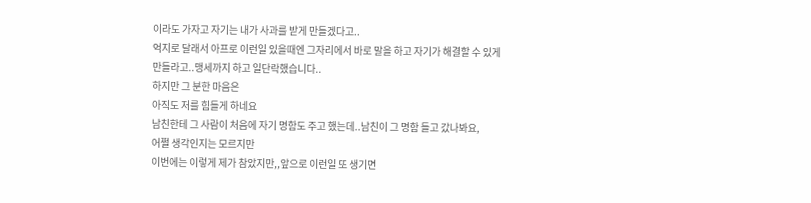이라도 가자고 자기는 내가 사과를 받게 만들겠다고..
억지로 달래서 아프로 이런일 있을때엔 그자리에서 바로 말을 하고 자기가 해결할 수 있게
만들라고..맹세까지 하고 일단락했습니다..
하지만 그 분한 마음은
아직도 저를 힘들게 하네요
남친한테 그 사람이 처음에 자기 명함도 주고 했는데..남친이 그 명함 들고 갔나봐요,
어쩔 생각인지는 모르지만
이번에는 이렇게 제가 참았지만,,앞으로 이런일 또 생기면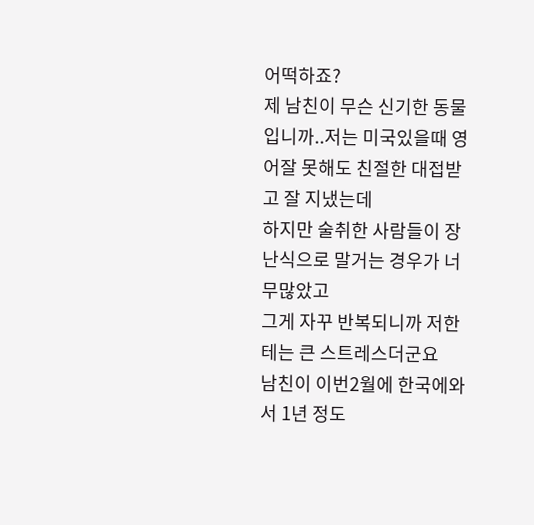어떡하죠?
제 남친이 무슨 신기한 동물입니까..저는 미국있을때 영어잘 못해도 친절한 대접받고 잘 지냈는데
하지만 술취한 사람들이 장난식으로 말거는 경우가 너무많았고
그게 자꾸 반복되니까 저한테는 큰 스트레스더군요
남친이 이번2월에 한국에와서 1년 정도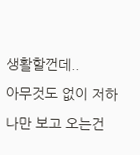생활할껀데..
아무것도 없이 저하나만 보고 오는건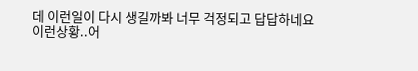데 이런일이 다시 생길까봐 너무 걱정되고 답답하네요
이런상황..어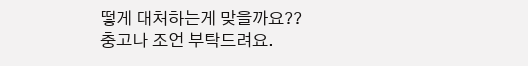떻게 대처하는게 맞을까요??
충고나 조언 부탁드려요.